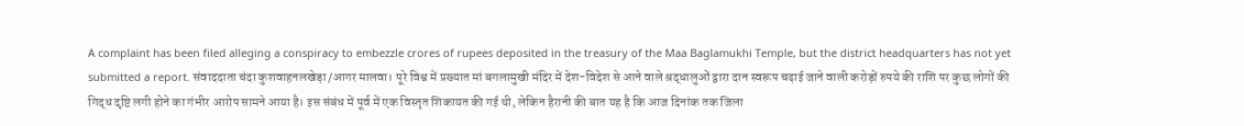A complaint has been filed alleging a conspiracy to embezzle crores of rupees deposited in the treasury of the Maa Baglamukhi Temple, but the district headquarters has not yet submitted a report. संवाददाता चंदा कुशवाहनलखेड़ा /आगर मालवा। पूरे विश्व में प्रख्यात मां बगलामुखी मंदिर में देश-विदेश से आने वाले श्रद्धालुओं द्वारा दान स्वरूप चढ़ाई जाने वाली करोड़ों रुपये की राशि पर कुछ लोगों की गिद्ध दृष्टि लगी होने का गंभीर आरोप सामने आया है। इस संबंध में पूर्व में एक विस्तृत शिकायत की गई थी, लेकिन हैरानी की बात यह है कि आज दिनांक तक जिला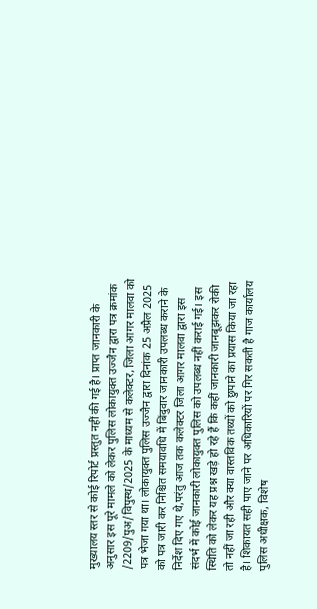मुख्यालय स्तर से कोई रिपोर्ट प्रस्तुत नहीं की गई है। प्राप्त जानकारी के अनुसार इस पूरे मामले को लेकर पुलिस लोकायुक्त उज्जैन द्वारा पत्र क्रमांक /2209/पुअ/विपुस्थ/2025 के माध्यम से कलेक्टर, जिला आगर मालवा को पत्र भेजा गया था। लोकायुक्त पुलिस उज्जैन द्वारा दिनांक 25 अप्रैल 2025 को पत्र जारी कर निश्चित समयावधि में बिंदुवार जानकारी उपलब्ध कराने के निर्देश दिए गए थे,परंतु आज तक कलेक्टर जिला आगर मालवा द्वारा इस संदर्भ में कोई जानकारी लोकायुक्त पुलिस को उपलब्ध नहीं कराई गई। इस स्थिति को लेकर यह प्रश्न खड़े हो रहे हैं कि कहीं जानकारी जानबूझकर रोकी तो नहीं जा रही और क्या वास्तविक तथ्यों को छुपाने का प्रयास किया जा रहा है। शिकायत सही पाए जाने पर अधिकारियों पर गिर सकती है गाज कार्यालय पुलिस अधीक्षक, विशेष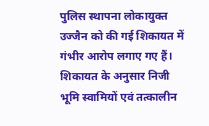पुलिस स्थापना लोकायुक्त उज्जैन को की गई शिकायत में गंभीर आरोप लगाए गए हैं। शिकायत के अनुसार निजी भूमि स्वामियों एवं तत्कालीन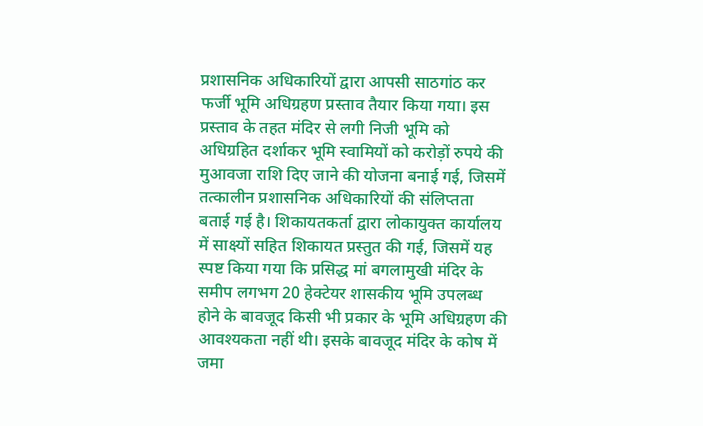प्रशासनिक अधिकारियों द्वारा आपसी साठगांठ कर फर्जी भूमि अधिग्रहण प्रस्ताव तैयार किया गया। इस प्रस्ताव के तहत मंदिर से लगी निजी भूमि को अधिग्रहित दर्शाकर भूमि स्वामियों को करोड़ों रुपये की मुआवजा राशि दिए जाने की योजना बनाई गई, जिसमें तत्कालीन प्रशासनिक अधिकारियों की संलिप्तता बताई गई है। शिकायतकर्ता द्वारा लोकायुक्त कार्यालय में साक्ष्यों सहित शिकायत प्रस्तुत की गई, जिसमें यह स्पष्ट किया गया कि प्रसिद्ध मां बगलामुखी मंदिर के समीप लगभग 20 हेक्टेयर शासकीय भूमि उपलब्ध होने के बावजूद किसी भी प्रकार के भूमि अधिग्रहण की आवश्यकता नहीं थी। इसके बावजूद मंदिर के कोष में जमा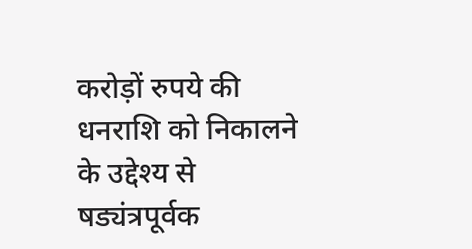करोड़ों रुपये की धनराशि को निकालने के उद्देश्य से षड्यंत्रपूर्वक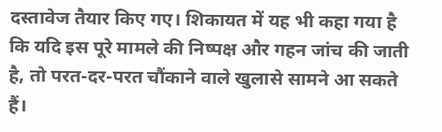दस्तावेज तैयार किए गए। शिकायत में यह भी कहा गया है कि यदि इस पूरे मामले की निष्पक्ष और गहन जांच की जाती है, तो परत-दर-परत चौंकाने वाले खुलासे सामने आ सकते हैं।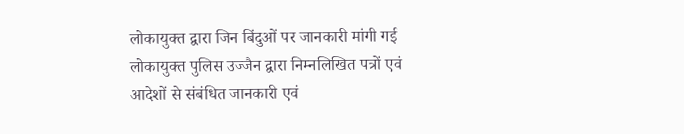लोकायुक्त द्वारा जिन बिंदुओं पर जानकारी मांगी गई लोकायुक्त पुलिस उज्जैन द्वारा निम्नलिखित पत्रों एवं आदेशों से संबंधित जानकारी एवं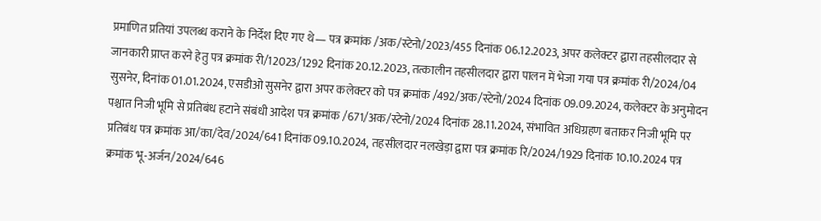प्रमाणित प्रतियां उपलब्ध कराने के निर्देश दिए गए थे— पत्र क्रमांक /अक/स्टेनो/2023/455 दिनांक 06.12.2023, अपर कलेक्टर द्वारा तहसीलदार से जानकारी प्राप्त करने हेतु पत्र क्रमांक री/12023/1292 दिनांक 20.12.2023, तत्कालीन तहसीलदार द्वारा पालन में भेजा गया पत्र क्रमांक री/2024/04 सुसनेर, दिनांक 01.01.2024, एसडीओ सुसनेर द्वारा अपर कलेक्टर को पत्र क्रमांक /492/अक/स्टेनो/2024 दिनांक 09.09.2024, कलेक्टर के अनुमोदन पश्चात निजी भूमि से प्रतिबंध हटाने संबंधी आदेश पत्र क्रमांक /671/अक/स्टेनो/2024 दिनांक 28.11.2024, संभावित अधिग्रहण बताकर निजी भूमि पर प्रतिबंध पत्र क्रमांक आ/का/देव/2024/641 दिनांक 09.10.2024, तहसीलदार नलखेड़ा द्वारा पत्र क्रमांक रि/2024/1929 दिनांक 10.10.2024 पत्र क्रमांक भू-अर्जन/2024/646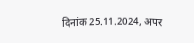दिनांक 25.11.2024, अपर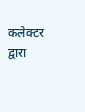कलेक्टर द्वारा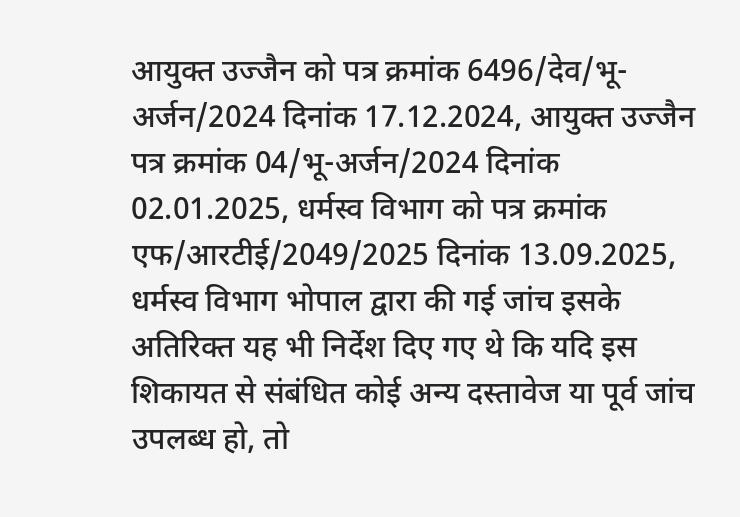आयुक्त उज्जैन को पत्र क्रमांक 6496/देव/भू-अर्जन/2024 दिनांक 17.12.2024, आयुक्त उज्जैन पत्र क्रमांक 04/भू-अर्जन/2024 दिनांक 02.01.2025, धर्मस्व विभाग को पत्र क्रमांक एफ/आरटीई/2049/2025 दिनांक 13.09.2025, धर्मस्व विभाग भोपाल द्वारा की गई जांच इसके अतिरिक्त यह भी निर्देश दिए गए थे कि यदि इस शिकायत से संबंधित कोई अन्य दस्तावेज या पूर्व जांच उपलब्ध हो, तो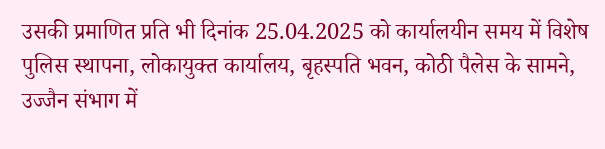उसकी प्रमाणित प्रति भी दिनांक 25.04.2025 को कार्यालयीन समय में विशेष पुलिस स्थापना, लोकायुक्त कार्यालय, बृहस्पति भवन, कोठी पैलेस के सामने, उज्जैन संभाग में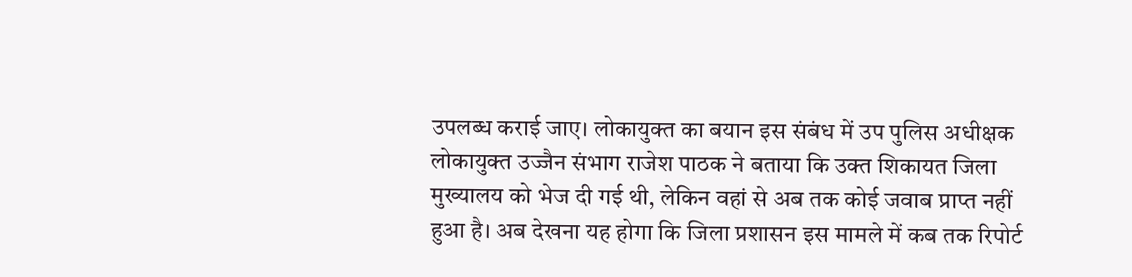उपलब्ध कराई जाए। लोकायुक्त का बयान इस संबंध में उप पुलिस अधीक्षक लोकायुक्त उज्जैन संभाग राजेश पाठक ने बताया कि उक्त शिकायत जिला मुख्यालय को भेज दी गई थी, लेकिन वहां से अब तक कोई जवाब प्राप्त नहीं हुआ है। अब देखना यह होगा कि जिला प्रशासन इस मामले में कब तक रिपोर्ट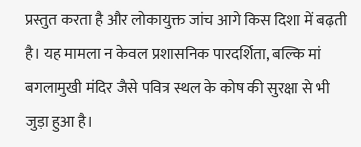प्रस्तुत करता है और लोकायुक्त जांच आगे किस दिशा में बढ़ती है। यह मामला न केवल प्रशासनिक पारदर्शिता, बल्कि मां बगलामुखी मंदिर जैसे पवित्र स्थल के कोष की सुरक्षा से भी जुड़ा हुआ है।